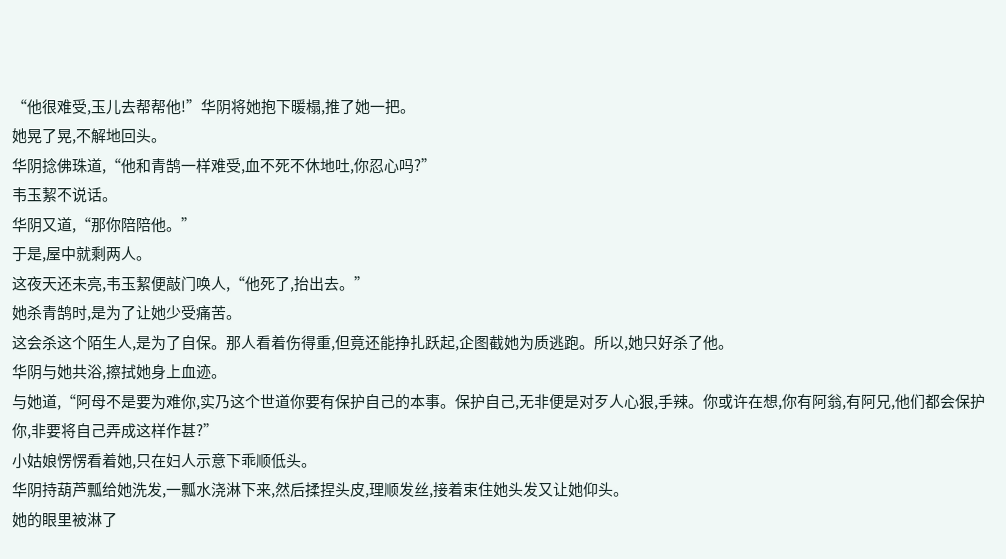“他很难受,玉儿去帮帮他!”华阴将她抱下暖榻,推了她一把。
她晃了晃,不解地回头。
华阴捻佛珠道,“他和青鹄一样难受,血不死不休地吐,你忍心吗?”
韦玉絜不说话。
华阴又道,“那你陪陪他。”
于是,屋中就剩两人。
这夜天还未亮,韦玉絜便敲门唤人,“他死了,抬出去。”
她杀青鹄时,是为了让她少受痛苦。
这会杀这个陌生人,是为了自保。那人看着伤得重,但竟还能挣扎跃起,企图截她为质逃跑。所以,她只好杀了他。
华阴与她共浴,擦拭她身上血迹。
与她道,“阿母不是要为难你,实乃这个世道你要有保护自己的本事。保护自己,无非便是对歹人心狠,手辣。你或许在想,你有阿翁,有阿兄,他们都会保护你,非要将自己弄成这样作甚?”
小姑娘愣愣看着她,只在妇人示意下乖顺低头。
华阴持葫芦瓢给她洗发,一瓢水浇淋下来,然后揉捏头皮,理顺发丝,接着束住她头发又让她仰头。
她的眼里被淋了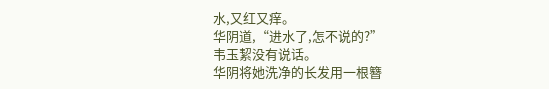水,又红又痒。
华阴道,“进水了,怎不说的?”
韦玉絜没有说话。
华阴将她洗净的长发用一根簪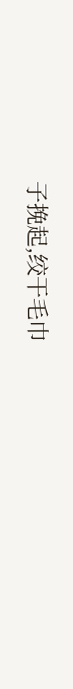子挽起,绞干毛巾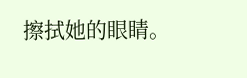擦拭她的眼睛。